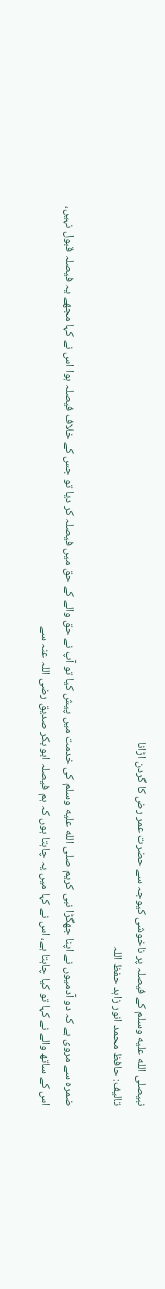نبیصلى الله عليه وسلم کے فیصلہ پر ناخوشی کیوجہ سے حضرت عمر رض کا گردن اڑانا
تالیف: حافظ محمد انور زاہد حفظ اللہ

ضمرہ سے مروی ہے کہ دو آدمیوں نے اپنا جھگڑا نبی کریم صلى الله عليه وسلم کی خدمت میں پیش کیا تو آپ نے حق والے کے حق میں فیصلہ کر دیا تو جس کے خلاف فیصلہ ہوا اس نے کہا مجھے یہ فیصلہ قبول نہیں، اس کے ساتھ والے نے کہا تو کیا چاہتا ہے، اس نے کہا میں یہ چاہتا ہوں کہ ہم فیصلہ ابو بکر صدیق رضی اللہ عنہ سے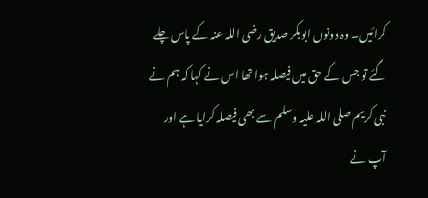کرائیں۔ وہ دونوں ابوبکر صدیق رضی اللہ عنہ کے پاس چلے گئے تو جس کے حق میں فیصلہ ہوا تھا اس نے کہا کہ ہم نے نبی کریم صلی اللہ علیہ وسلم سے بھی فیصلہ کرایا ہے اور آپ نے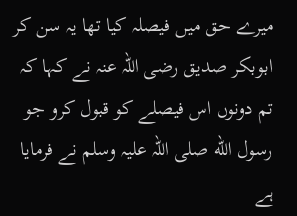میرے حق میں فیصلہ کیا تھا یہ سن کر ابوبکر صدیق رضی اللہ عنہ نے کہا کہ تم دونوں اس فیصلے کو قبول کرو جو رسول الله صلی اللہ علیہ وسلم نے فرمایا ہے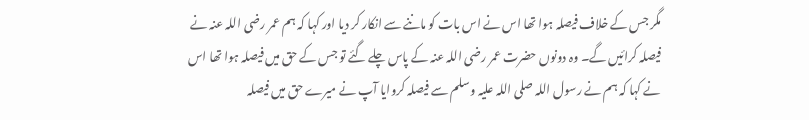مگر جس کے خلاف فیصلہ ہوا تھا اس نے اس بات کو ماننے سے انکار کر دیا اور کہا کہ ہم عمر رضی اللہ عنہ نے فیصلہ کرائیں گے۔ وہ دونوں حضرت عمر رضی اللہ عنہ کے پاس چلے گئے تو جس کے حق میں فیصلہ ہوا تھا اس نے کہا کہ ہم نے رسول اللہ صلی اللہ علیہ وسلم سے فیصلہ کروایا آپ نے میرے حق میں فیصلہ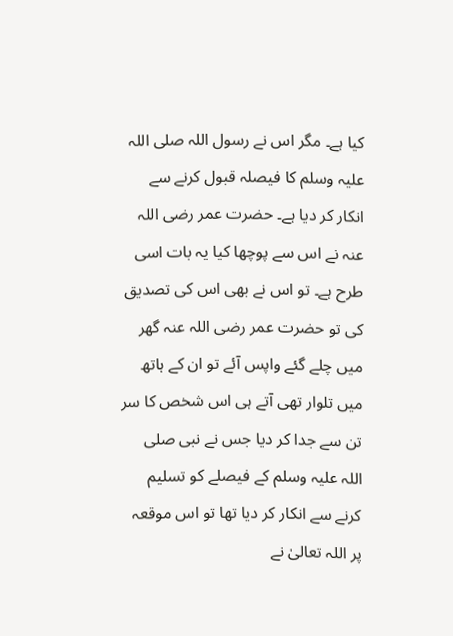کیا ہے۔ مگر اس نے رسول اللہ صلی اللہ علیہ وسلم کا فیصلہ قبول کرنے سے انکار کر دیا ہے۔ حضرت عمر رضی اللہ عنہ نے اس سے پوچھا کیا یہ بات اسی طرح ہے۔ تو اس نے بھی اس کی تصدیق کی تو حضرت عمر رضی اللہ عنہ گھر میں چلے گئے واپس آئے تو ان کے ہاتھ میں تلوار تھی آتے ہی اس شخص کا سر تن سے جدا کر دیا جس نے نبی صلی اللہ علیہ وسلم کے فیصلے کو تسلیم کرنے سے انکار کر دیا تھا تو اس موقعہ پر اللہ تعالیٰ نے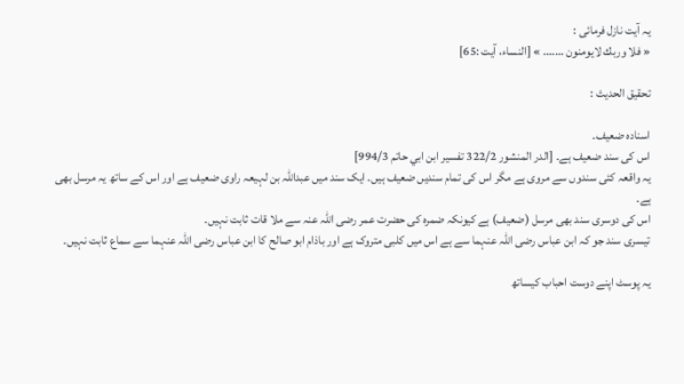یہ آیت نازل فرمائی :
« فلا وربك لايومنون ……. » [النساء، آيت :65]

تحقیق الحدیث :

اسناده ضعیف۔
اس کی سند ضعیف ہے۔ [الدر المنشور 322/2 تفسير ابن ابي حاتم 994/3]
یہ واقعہ کئی سندوں سے مروی ہے مگر اس کی تمام سندیں ضعیف ہیں۔ ایک سند میں عبداللہ بن لہیعہ راوی ضعیف ہے اور اس کے ساتھ یہ مرسل بھی ہے۔
اس کی دوسری سند بھی مرسل (ضعیف) ہے کیونکہ ضمرہ کی حضرت عمر رضی اللہ عنہ سے ملا قات ثابت نہیں۔
تیسری سند جو کہ ابن عباس رضی اللہ عنہما سے ہے اس میں کلبی متروک ہے اور باذام ابو صالح کا ابن عباس رضی اللہ عنہما سے سماع ثابت نہیں۔

یہ پوسٹ اپنے دوست احباب کیساتھ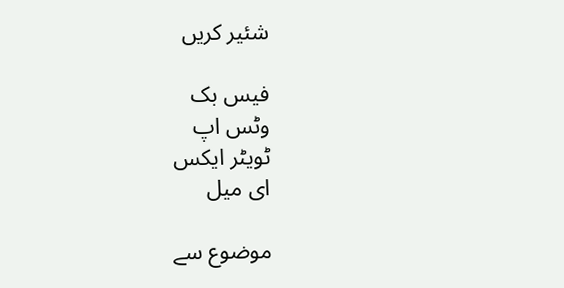شئیر کریں

فیس بک
وٹس اپ
ٹویٹر ایکس
ای میل

موضوع سے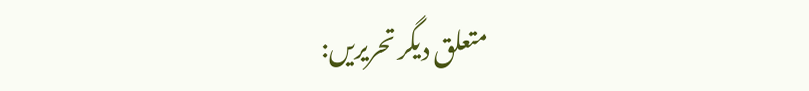متعلق دیگر تحریریں: